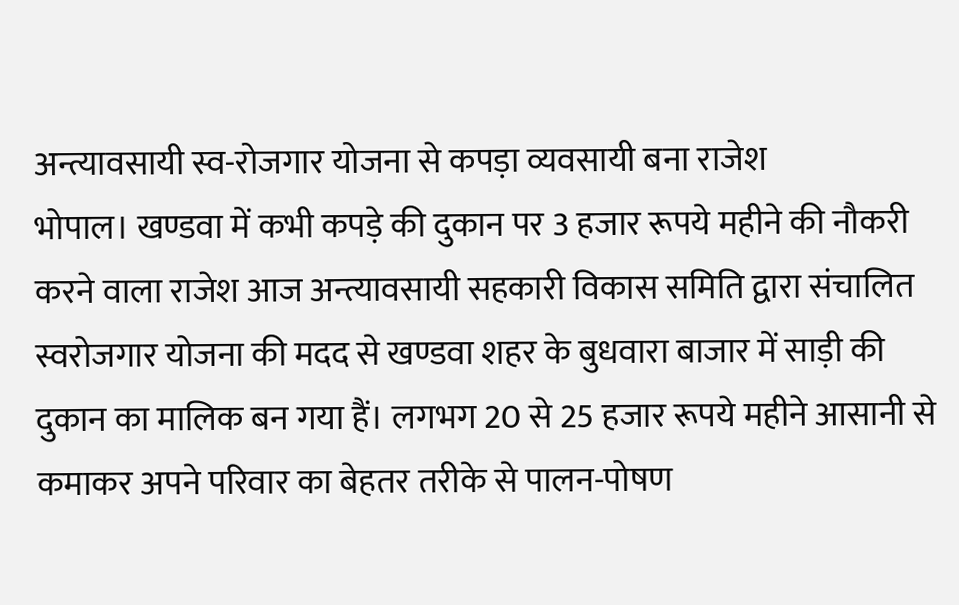अन्त्यावसायी स्व-रोजगार योजना से कपड़ा व्यवसायी बना राजेश
भोपाल। खण्डवा में कभी कपड़े की दुकान पर 3 हजार रूपये महीने की नौकरी करने वाला राजेश आज अन्त्यावसायी सहकारी विकास समिति द्वारा संचालित स्वरोजगार योजना की मदद से खण्डवा शहर के बुधवारा बाजार में साड़ी की दुकान का मालिक बन गया हैं। लगभग 20 से 25 हजार रूपये महीने आसानी से कमाकर अपने परिवार का बेहतर तरीके से पालन-पोषण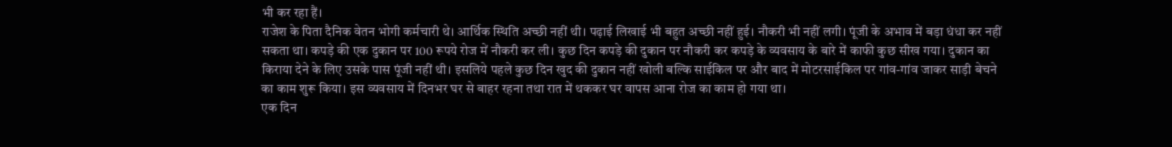भी कर रहा हैं।
राजेश के पिता दैनिक वेतन भोगी कर्मचारी थे। आर्थिक स्थिति अच्छी नहीं थी। पढ़ाई लिखाई भी बहुत अच्छी नहीं हुई। नौकरी भी नहीं लगी। पूंजी के अभाव में बड़ा धंधा कर नहीं सकता था। कपड़े की एक दुकान पर 100 रूपये रोज में नौकरी कर ली। कुछ दिन कपड़े की दुकान पर नौकरी कर कपड़े के व्यवसाय के बारे में काफी कुछ सीख गया। दुकान का किराया देने के लिए उसके पास पूंजी नहीं थी। इसलिये पहले कुछ दिन खुद की दुकान नहीं खोली बल्कि साईकिल पर और बाद में मोटरसाईकिल पर गांव-गांव जाकर साड़ी बेचने का काम शुरू किया। इस व्यवसाय में दिनभर घर से बाहर रहना तथा रात में थककर घर वापस आना रोज का काम हो गया था।
एक दिन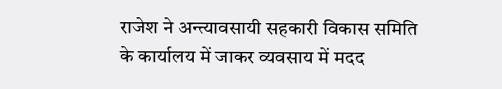राजेश ने अन्त्यावसायी सहकारी विकास समिति के कार्यालय में जाकर व्यवसाय में मदद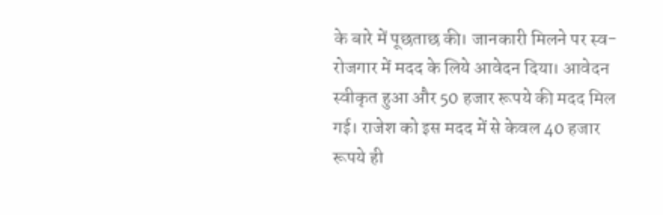के बारे में पूछताछ की। जानकारी मिलने पर स्व-रोजगार में मदद के लिये आवेदन दिया। आवेदन स्वीकृत हुआ और 50 हजार रूपये की मदद मिल गई। राजेश को इस मदद में से केवल 40 हजार रूपये ही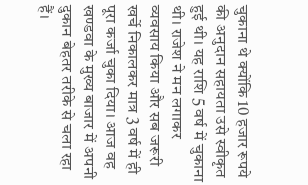चुकाना थे क्योंकि 10 हजार रूपये की अनुदान सहायता उसे स्वीकृत हुई थी। यह राशि 5 वर्ष में चुकाना थी। राजेश ने मन लगाकर व्यवसाय किया और सब जरूरी खर्चे निकालकर मात्र 3 वर्ष में ही पूरा कर्जा चुका दिया। आज वह खण्डवा के मुख्य बाजार में अपनी दुकान बेहतर तरीके से चला रहा हैं।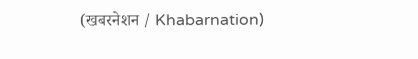(खबरनेशन / Khabarnation)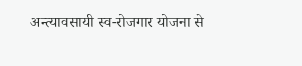अन्त्यावसायी स्व-रोजगार योजना से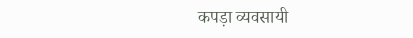कपड़ा व्यवसायी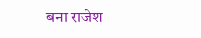बना राजेश